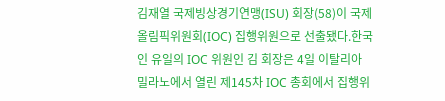김재열 국제빙상경기연맹(ISU) 회장(58)이 국제올림픽위원회(IOC) 집행위원으로 선출됐다.한국인 유일의 IOC 위원인 김 회장은 4일 이탈리아 밀라노에서 열린 제145차 IOC 총회에서 집행위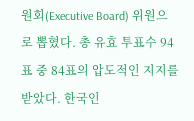원회(Executive Board) 위원으로 뽑혔다. 총 유효 투표수 94표 중 84표의 압도적인 지지를 받았다. 한국인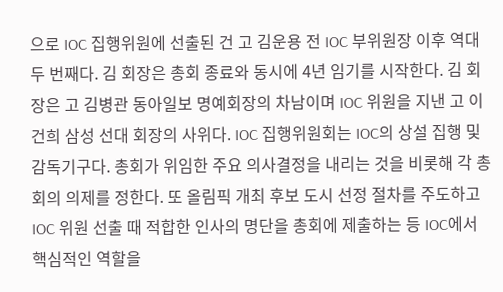으로 IOC 집행위원에 선출된 건 고 김운용 전 IOC 부위원장 이후 역대 두 번째다. 김 회장은 총회 종료와 동시에 4년 임기를 시작한다. 김 회장은 고 김병관 동아일보 명예회장의 차남이며 IOC 위원을 지낸 고 이건희 삼성 선대 회장의 사위다. IOC 집행위원회는 IOC의 상설 집행 및 감독기구다. 총회가 위임한 주요 의사결정을 내리는 것을 비롯해 각 총회의 의제를 정한다. 또 올림픽 개최 후보 도시 선정 절차를 주도하고 IOC 위원 선출 때 적합한 인사의 명단을 총회에 제출하는 등 IOC에서 핵심적인 역할을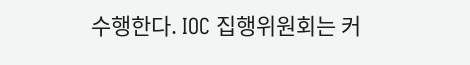수행한다. IOC 집행위원회는 커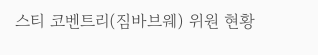스티 코벤트리(짐바브웨) 위원 현황